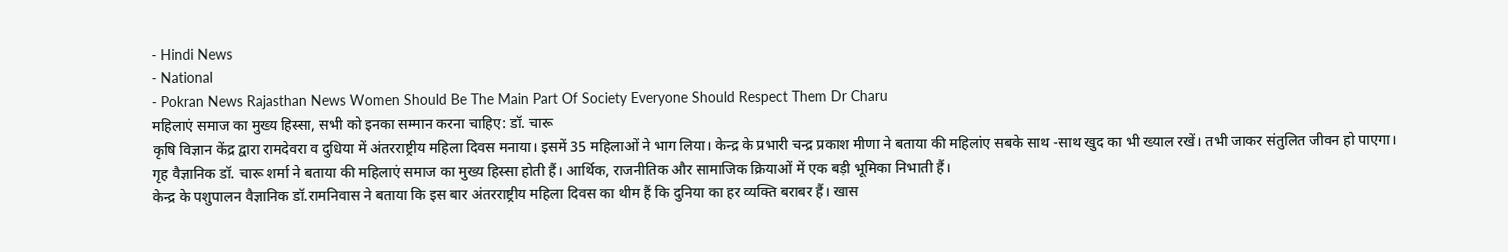- Hindi News
- National
- Pokran News Rajasthan News Women Should Be The Main Part Of Society Everyone Should Respect Them Dr Charu
महिलाएं समाज का मुख्य हिस्सा, सभी को इनका सम्मान करना चाहिए: डॉ. चारू
कृषि विज्ञान केंद्र द्वारा रामदेवरा व दुधिया में अंतरराष्ट्रीय महिला दिवस मनाया। इसमें 35 महिलाओं ने भाग लिया। केन्द्र के प्रभारी चन्द्र प्रकाश मीणा ने बताया की महिलांए सबके साथ -साथ खुद का भी ख्याल रखें। तभी जाकर संतुलित जीवन हो पाएगा। गृह वैज्ञानिक डॉ. चारू शर्मा ने बताया की महिलाएं समाज का मुख्य हिस्सा होती हैं। आर्थिक, राजनीतिक और सामाजिक क्रियाओं में एक बड़ी भूमिका निभाती हैं।
केन्द्र के पशुपालन वैज्ञानिक डॉ.रामनिवास ने बताया कि इस बार अंतरराष्ट्रीय महिला दिवस का थीम हैं कि दुनिया का हर व्यक्ति बराबर हैं। खास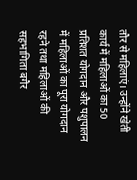तौर से महिलाएं। उन्होंने खेती कार्य में महिलाओं का 50 प्रतिशत योगदान और पशुपालन में महिलाओं का पूरा योगदान रहने तथा महिलाओं की सहभागिता बगैर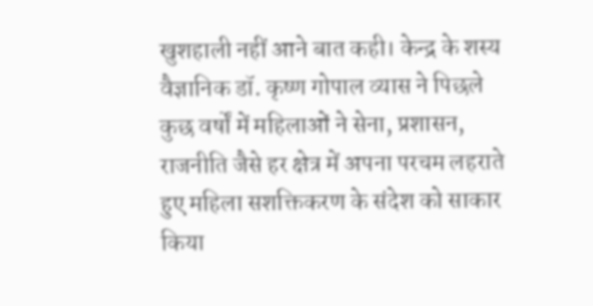खुशहाली नहीं आने बात कही। केन्द्र के शस्य वैज्ञानिक डॉ. कृष्ण गोपाल व्यास ने पिछले कुछ वर्षों में महिलाओं ने सेना, प्रशासन, राजनीति जैसे हर क्षेत्र में अपना परचम लहराते हुए महिला सशक्तिकरण के संदेश को साकार किया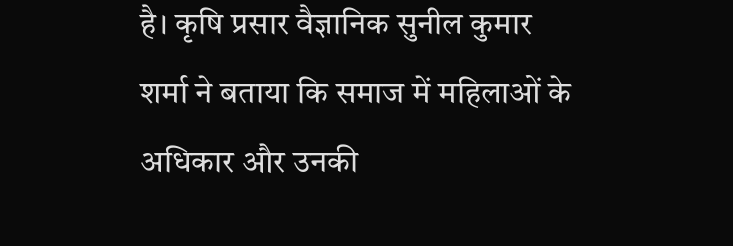है। कृषि प्रसार वैज्ञानिक सुनील कुमार शर्मा ने बताया कि समाज में महिलाओं के अधिकार और उनकी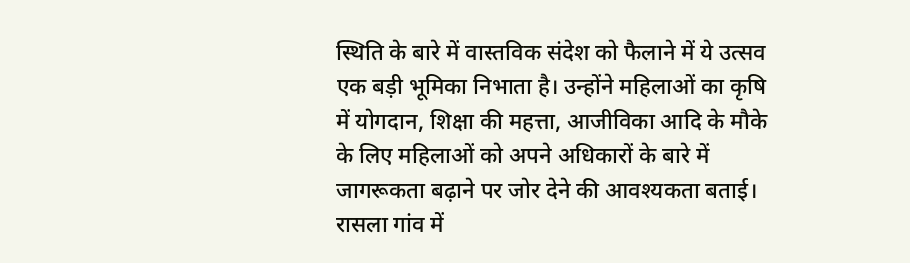स्थिति के बारे में वास्तविक संदेश को फैलाने में ये उत्सव एक बड़ी भूमिका निभाता है। उन्होंने महिलाओं का कृषि में योगदान, शिक्षा की महत्ता, आजीविका आदि के मौके के लिए महिलाओं को अपने अधिकारों के बारे में जागरूकता बढ़ाने पर जोर देने की आवश्यकता बताई।
रासला गांव में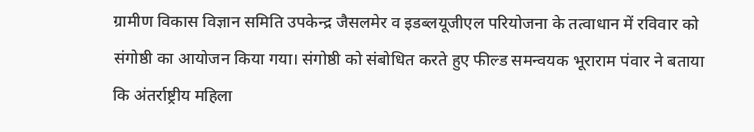ग्रामीण विकास विज्ञान समिति उपकेन्द्र जैसलमेर व इडब्लयूजीएल परियोजना के तत्वाधान में रविवार को संगोष्ठी का आयोजन किया गया। संगोष्ठी को संबोधित करते हुए फील्ड समन्वयक भूराराम पंवार ने बताया कि अंतर्राष्ट्रीय महिला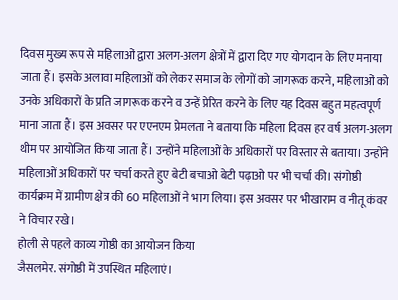दिवस मुख्य रूप से महिलाओं द्वारा अलग-अलग क्षेत्रों में द्वारा दिए गए योगदान के लिए मनाया जाता हैं। इसके अलावा महिलाओं को लेकर समाज के लोगों को जागरूक करने, महिलाओं को उनके अधिकारों के प्रति जागरूक करने व उन्हें प्रेरित करने के लिए यह दिवस बहुत महत्वपूर्ण माना जाता हैं। इस अवसर पर एएनएम प्रेमलता ने बताया कि महिला दिवस हर वर्ष अलग-अलग थीम पर आयोजित किया जाता हैं। उन्होंने महिलाओं के अधिकारों पर विस्तार से बताया। उन्होंने महिलाओं अधिकारों पर चर्चा करते हुए बेटी बचाओ बेटी पढ़ाओ पर भी चर्चा की। संगोष्ठी कार्यक्रम में ग्रामीण क्षेत्र की 60 महिलाओं ने भाग लिया। इस अवसर पर भीखाराम व नीतू कंवर ने विचार रखे।
होली से पहले काव्य गोष्ठी का आयोजन किया
जैसलमेर. संगोष्ठी में उपस्थित महिलाएं।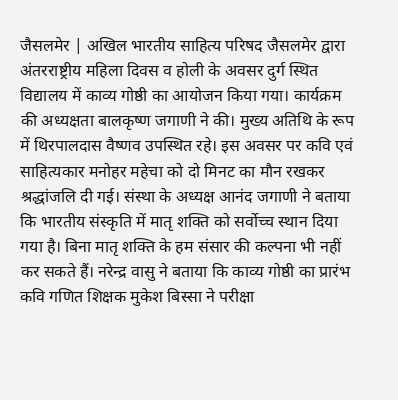जैसलमेर | अखिल भारतीय साहित्य परिषद जैसलमेर द्वारा अंतरराष्ट्रीय महिला दिवस व होली के अवसर दुर्ग स्थित विद्यालय में काव्य गोष्ठी का आयोजन किया गया। कार्यक्रम की अध्यक्षता बालकृष्ण जगाणी ने की। मुख्य अतिथि के रूप में थिरपालदास वैष्णव उपस्थित रहे। इस अवसर पर कवि एवं साहित्यकार मनोहर महेचा को दो मिनट का मौन रखकर श्रद्धांजलि दी गई। संस्था के अध्यक्ष आनंद जगाणी ने बताया कि भारतीय संस्कृति में मातृ शक्ति को सर्वोच्च स्थान दिया गया है। बिना मातृ शक्ति के हम संसार की कल्पना भी नहीं कर सकते हैं। नरेन्द्र वासु ने बताया कि काव्य गोष्ठी का प्रारंभ कवि गणित शिक्षक मुकेश बिस्सा ने परीक्षा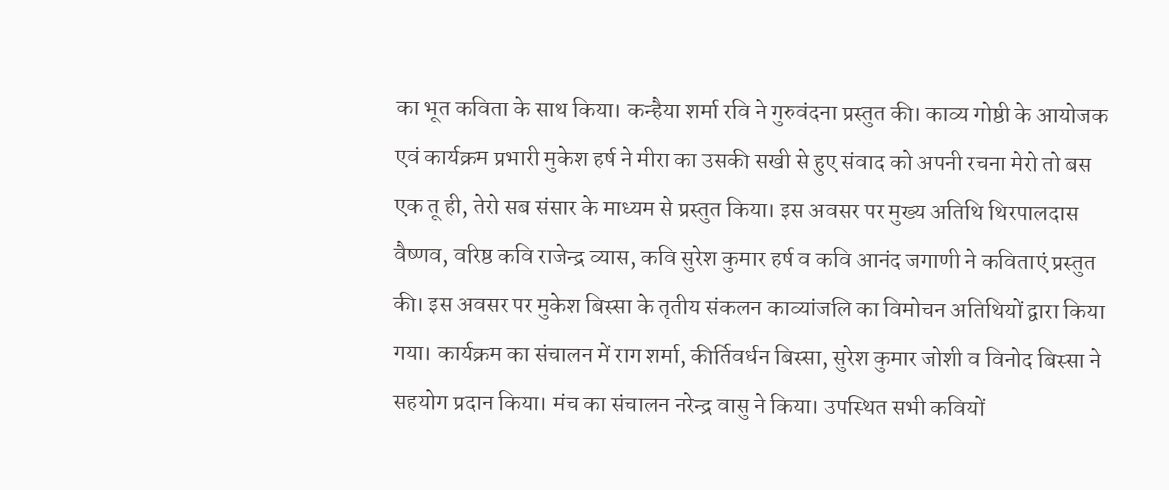का भूत कविता के साथ किया। कन्हैया शर्मा रवि ने गुरुवंदना प्रस्तुत की। काव्य गोष्ठी के आयोजक एवं कार्यक्रम प्रभारी मुकेश हर्ष ने मीरा का उसकी सखी से हुए संवाद को अपनी रचना मेरो तो बस एक तू ही, तेरो सब संसार के माध्यम से प्रस्तुत किया। इस अवसर पर मुख्य अतिथि थिरपालदास वैष्णव, वरिष्ठ कवि राजेन्द्र व्यास, कवि सुरेश कुमार हर्ष व कवि आनंद जगाणी ने कविताएं प्रस्तुत की। इस अवसर पर मुकेश बिस्सा के तृतीय संकलन काव्यांजलि का विमोचन अतिथियों द्वारा किया गया। कार्यक्रम का संचालन में राग शर्मा, कीर्तिवर्धन बिस्सा, सुरेश कुमार जोशी व विनोद बिस्सा ने सहयोग प्रदान किया। मंच का संचालन नरेन्द्र वासु ने किया। उपस्थित सभी कवियों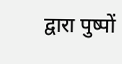द्वारा पुष्पों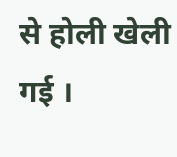से होली खेली गई ।